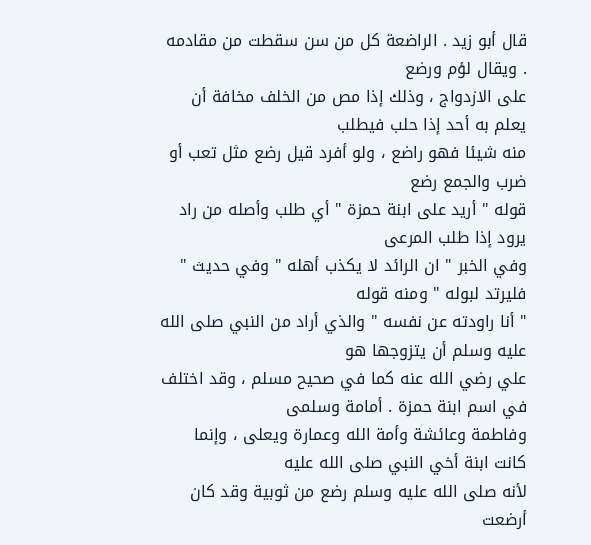قال أبو زيد . الراضعة كل من سن سقطت من مقادمه . ويقال لؤم ورضع
على الازدواج ، وذلك إذا مص من الخلف مخافة أن يعلم به أحد إذا حلب فيطلب
منه شيئا فهو راضع ، ولو أفرد قيل رضع مثل تعب أو ضرب والجمع رضع
قوله " أريد على ابنة حمزة " أي طلب وأصله من راد يرود إذا طلب المرعى
وفي الخبر " ان الرائد لا يكذب أهله " وفي حديث " فليرتد لبوله " ومنه قوله
" أنا راودته عن نفسه " والذي أراد من النبي صلى الله عليه وسلم أن يتزوجها هو
علي رضي الله عنه كما في صحيح مسلم ، وقد اختلف في اسم ابنة حمزة . أمامة وسلمى
وفاطمة وعائشة وأمة الله وعمارة ويعلى ، وإنما كانت ابنة أخي النبي صلى الله عليه
لأنه صلى الله عليه وسلم رضع من ثوبية وقد كان أرضعت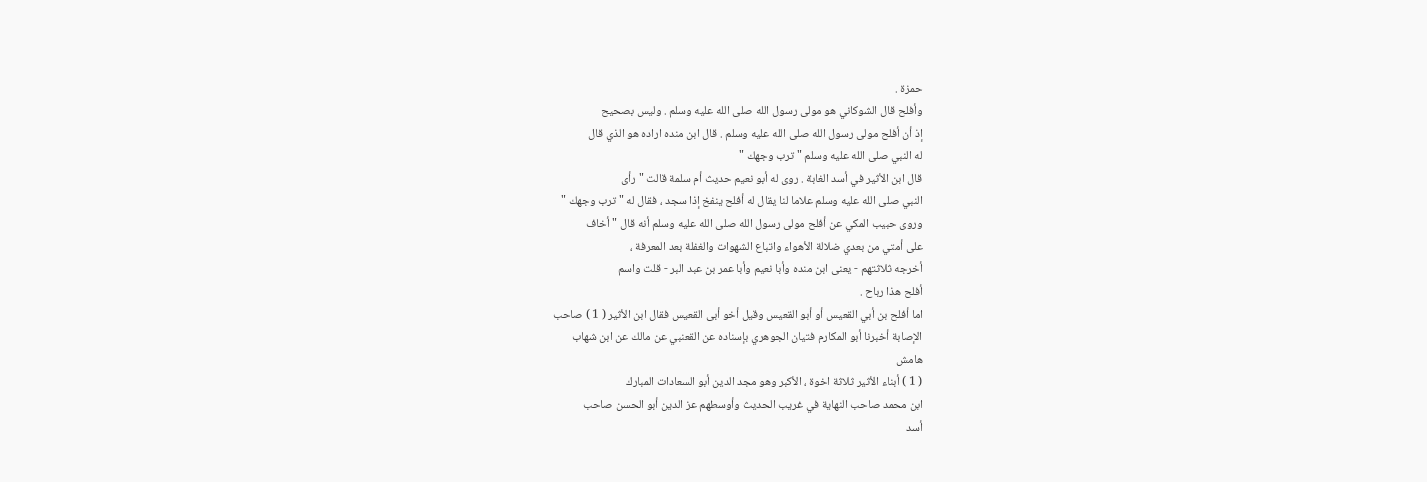حمزة .
وأفلح قال الشوكاني هو مولى رسول الله صلى الله عليه وسلم . وليس بصحيح
إذ أن أفلح مولى رسول الله صلى الله عليه وسلم . قال ابن منده اراده هو الذي قال
له النبي صلى الله عليه وسلم " ترب وجهك "
قال ابن الأثير في أسد الغابة . روى له أبو نعيم حديث أم سلمة قالت " رأى
النبي صلى الله عليه وسلم علاما لنا يقال له أفلح ينفخ إذا سجد ، فقال له " ترب وجهك "
وروى حبيب المكي عن أفلح مولى رسول الله صلى الله عليه وسلم أنه قال " أخاف
على أمتي من بعدي ضلالة الأهواء واتباع الشهوات والغفلة بعد المعرفة ،
أخرجه ثلاثتهم - يعنى ابن منده وأبا نعيم وأبا عمر بن عبد البر - قلت واسم
أفلح هذا رباح .
اما أفلح بن أبي القعيس أو أبو القعيس وقيل أخو أبى القعيس فقال ابن الأثير ( 1 ) صاحب
الإصابة أخبرنا أبو المكارم فتيان الجوهري بإسناده عن القعنبي عن مالك عن ابن شهاب
هامش
( 1 ) أبناء الأثير ثلاثة اخوة ، الأكبر وهو مجد الدين أبو السعادات المبارك
ابن محمد صاحب النهاية في غريب الحديث وأوسطهم عز الدين أبو الحسن صاحب
أسد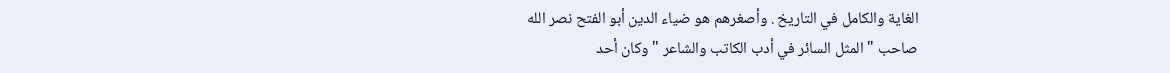الغاية والكامل في التاريخ . وأصغرهم هو ضياء الدين أبو الفتح نصر الله
صاحب " المثل السائر في أدب الكاتب والشاعر " وكان أحد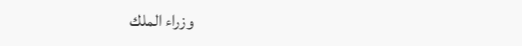وزراء الملك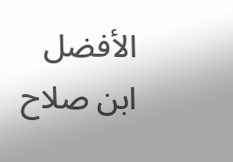الأفضل
ابن صلاح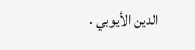الدين الأيوبي .